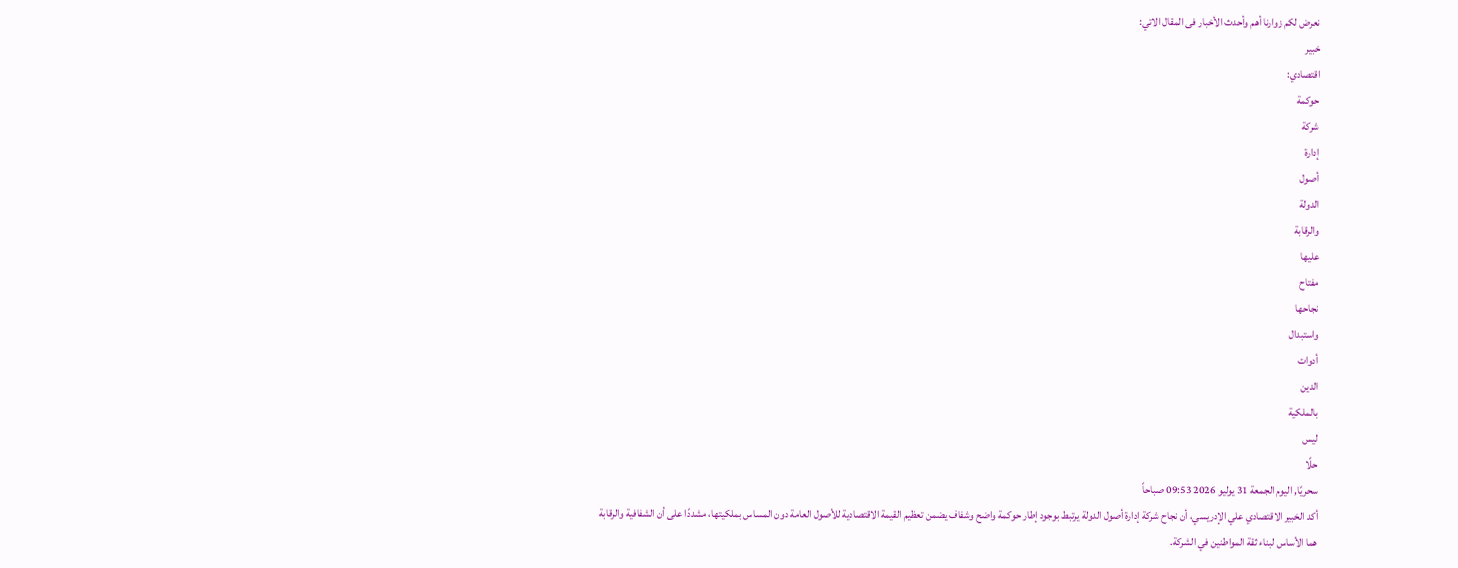نعرض لكم زوارنا أهم وأحدث الأخبار فى المقال الاتي:
خبير
اقتصادي:
حوكمة
شركة
إدارة
أصول
الدولة
والرقابة
عليها
مفتاح
نجاحها
واستبدال
أدوات
الدين
بالملكية
ليس
حلًا
سحريًا, اليوم الجمعة 31 يوليو 2026 09:53 صباحاً
أكد الخبير الاقتصادي علي الإدريسي، أن نجاح شركة إدارة أصول الدولة يرتبط بوجود إطار حوكمة واضح وشفاف يضمن تعظيم القيمة الاقتصادية للأصول العامة دون المساس بملكيتها، مشددًا على أن الشفافية والرقابة هما الأساس لبناء ثقة المواطنين في الشركة.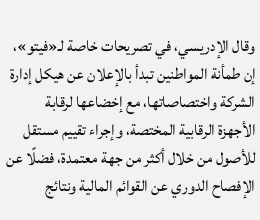وقال الإدريسي، في تصريحات خاصة لـ«فيتو»، إن طمأنة المواطنين تبدأ بالإعلان عن هيكل إدارة الشركة واختصاصاتها، مع إخضاعها لرقابة الأجهزة الرقابية المختصة، وإجراء تقييم مستقل للأصول من خلال أكثر من جهة معتمدة، فضلًا عن الإفصاح الدوري عن القوائم المالية ونتائج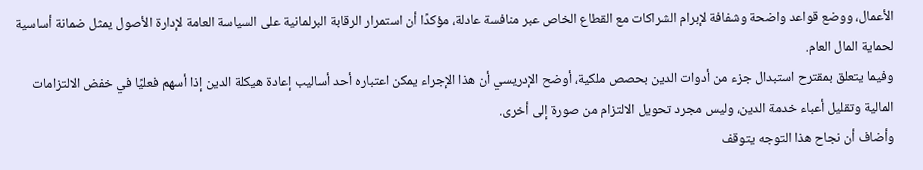الأعمال، ووضع قواعد واضحة وشفافة لإبرام الشراكات مع القطاع الخاص عبر منافسة عادلة، مؤكدًا أن استمرار الرقابة البرلمانية على السياسة العامة لإدارة الأصول يمثل ضمانة أساسية لحماية المال العام.
وفيما يتعلق بمقترح استبدال جزء من أدوات الدين بحصص ملكية، أوضح الإدريسي أن هذا الإجراء يمكن اعتباره أحد أساليب إعادة هيكلة الدين إذا أسهم فعليًا في خفض الالتزامات المالية وتقليل أعباء خدمة الدين، وليس مجرد تحويل الالتزام من صورة إلى أخرى.
وأضاف أن نجاح هذا التوجه يتوقف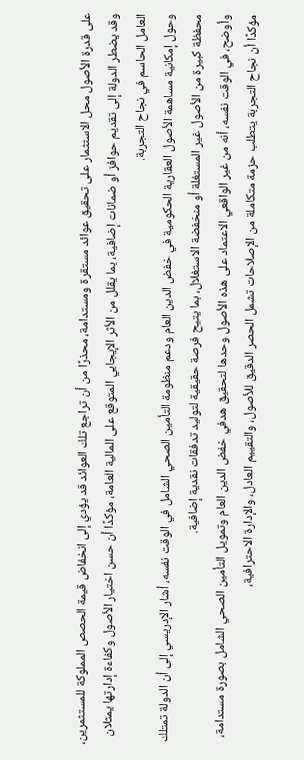على قدرة الأصول محل الاستثمار على تحقيق عوائد مستقرة ومستدامة، محذرًا من أن تراجع تلك العوائد قد يؤدي إلى انخفاض قيمة الحصص المملوكة للمستثمرين، وقد يضطر الدولة إلى تقديم حوافز أو ضمانات إضافية، بما يقلل من الأثر الإيجابي المتوقع على المالية العامة، مؤكدًا أن حسن اختيار الأصول وكفاءة إدارتها يمثلان العامل الحاسم في نجاح التجربة.
وحول إمكانية مساهمة الأصول العقارية الحكومية في خفض الدين العام ودعم منظومة التأمين الصحي الشامل في الوقت نفسه، أشار الإدريسي إلى أن الدولة تمتلك محفظة كبيرة من الأصول غير المستغلة أو منخفضة الاستغلال، بما يتيح فرصة حقيقية لتوليد تدفقات نقدية إضافية.
وأوضح، في الوقت نفسه، أنه من غير الواقعي الاعتماد على هذه الأصول وحدها لتحقيق هدفي خفض الدين العام وتمويل التأمين الصحي الشامل بصورة مستدامة، مؤكدًا أن نجاح التجربة يتطلب حزمة متكاملة من الإصلاحات تشمل الحصر الدقيق للأصول، والتقييم العادل، والإدارة الاحترافية،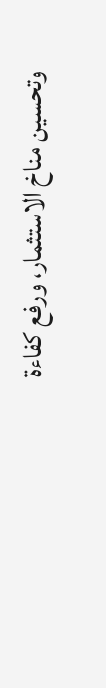وتحسين مناخ الاستثمار، ورفع كفاءة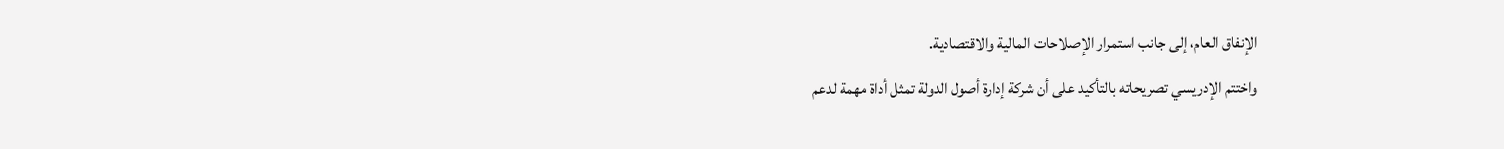الإنفاق العام، إلى جانب استمرار الإصلاحات المالية والاقتصادية.
واختتم الإدريسي تصريحاته بالتأكيد على أن شركة إدارة أصول الدولة تمثل أداة مهمة لدعم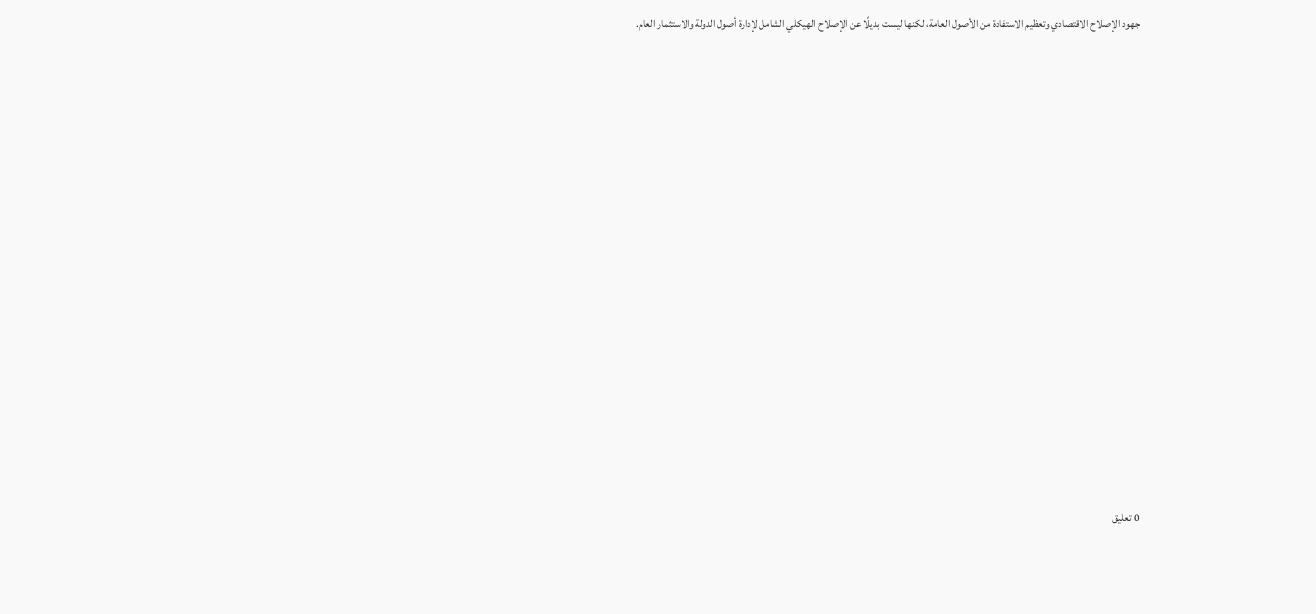جهود الإصلاح الاقتصادي وتعظيم الاستفادة من الأصول العامة، لكنها ليست بديلًا عن الإصلاح الهيكلي الشامل لإدارة أصول الدولة والاستثمار العام.


















0 تعليق